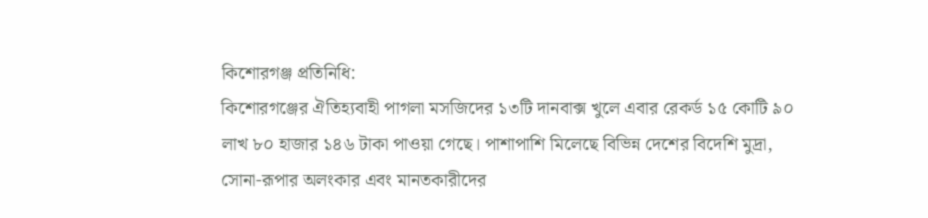কিশোরগঞ্জ প্রতিনিধি:
কিশোরগঞ্জের ঐতিহ্যবাহী পাগলা মসজিদের ১৩টি দানবাক্স খুলে এবার রেকর্ড ১৫ কোটি ৯০ লাখ ৮০ হাজার ১৪৬ টাকা পাওয়া গেছে। পাশাপাশি মিলেছে বিভিন্ন দেশের বিদেশি মুদ্রা, সোনা-রূপার অলংকার এবং মানতকারীদের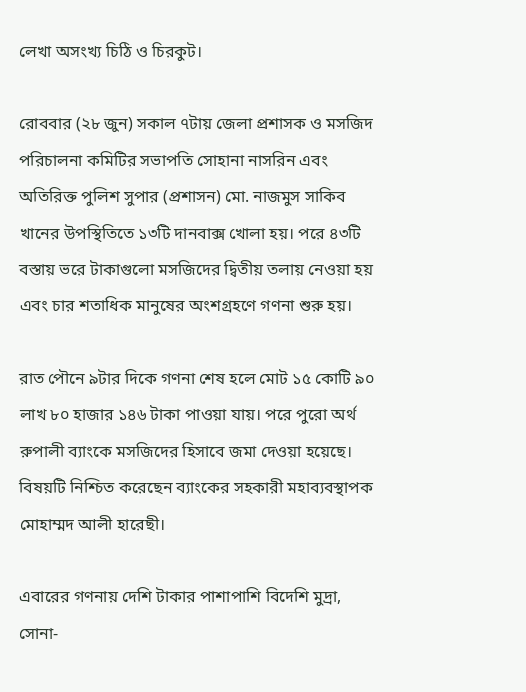লেখা অসংখ্য চিঠি ও চিরকুট।

রোববার (২৮ জুন) সকাল ৭টায় জেলা প্রশাসক ও মসজিদ পরিচালনা কমিটির সভাপতি সোহানা নাসরিন এবং অতিরিক্ত পুলিশ সুপার (প্রশাসন) মো. নাজমুস সাকিব খানের উপস্থিতিতে ১৩টি দানবাক্স খোলা হয়। পরে ৪৩টি বস্তায় ভরে টাকাগুলো মসজিদের দ্বিতীয় তলায় নেওয়া হয় এবং চার শতাধিক মানুষের অংশগ্রহণে গণনা শুরু হয়।

রাত পৌনে ৯টার দিকে গণনা শেষ হলে মোট ১৫ কোটি ৯০ লাখ ৮০ হাজার ১৪৬ টাকা পাওয়া যায়। পরে পুরো অর্থ রুপালী ব্যাংকে মসজিদের হিসাবে জমা দেওয়া হয়েছে। বিষয়টি নিশ্চিত করেছেন ব্যাংকের সহকারী মহাব্যবস্থাপক মোহাম্মদ আলী হারেছী।

এবারের গণনায় দেশি টাকার পাশাপাশি বিদেশি মুদ্রা, সোনা-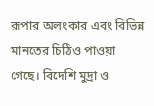রূপার অলংকার এবং বিভিন্ন মানতের চিঠিও পাওয়া গেছে। বিদেশি মুদ্রা ও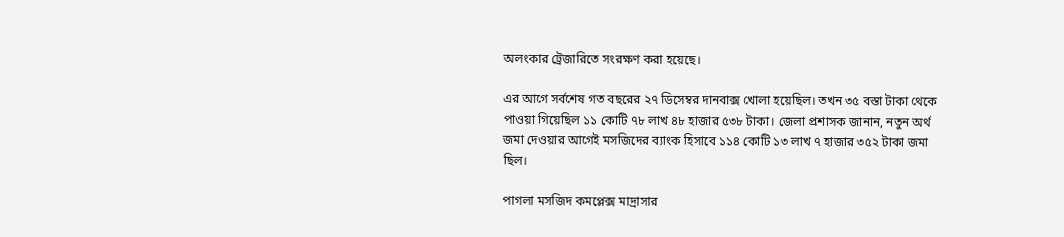অলংকার ট্রেজারিতে সংরক্ষণ করা হয়েছে।

এর আগে সর্বশেষ গত বছরের ২৭ ডিসেম্বর দানবাক্স খোলা হয়েছিল। তখন ৩৫ বস্তা টাকা থেকে পাওয়া গিয়েছিল ১১ কোটি ৭৮ লাখ ৪৮ হাজার ৫৩৮ টাকা। জেলা প্রশাসক জানান, নতুন অর্থ জমা দেওয়ার আগেই মসজিদের ব্যাংক হিসাবে ১১৪ কোটি ১৩ লাখ ৭ হাজার ৩৫২ টাকা জমা ছিল।

পাগলা মসজিদ কমপ্লেক্স মাদ্রাসার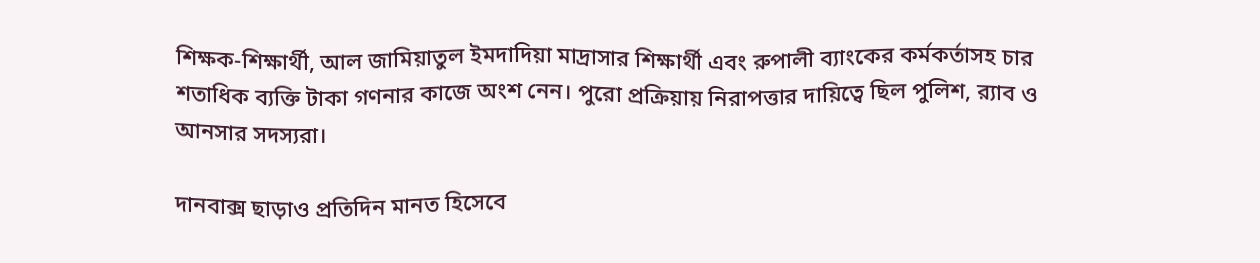শিক্ষক-শিক্ষার্থী, আল জামিয়াতুল ইমদাদিয়া মাদ্রাসার শিক্ষার্থী এবং রুপালী ব্যাংকের কর্মকর্তাসহ চার শতাধিক ব্যক্তি টাকা গণনার কাজে অংশ নেন। পুরো প্রক্রিয়ায় নিরাপত্তার দায়িত্বে ছিল পুলিশ, র‍্যাব ও আনসার সদস্যরা।

দানবাক্স ছাড়াও প্রতিদিন মানত হিসেবে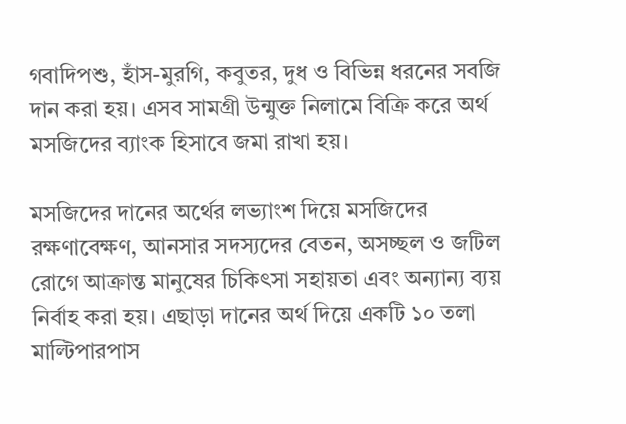গবাদিপশু, হাঁস-মুরগি, কবুতর, দুধ ও বিভিন্ন ধরনের সবজি দান করা হয়। এসব সামগ্রী উন্মুক্ত নিলামে বিক্রি করে অর্থ মসজিদের ব্যাংক হিসাবে জমা রাখা হয়।

মসজিদের দানের অর্থের লভ্যাংশ দিয়ে মসজিদের রক্ষণাবেক্ষণ, আনসার সদস্যদের বেতন, অসচ্ছল ও জটিল রোগে আক্রান্ত মানুষের চিকিৎসা সহায়তা এবং অন্যান্য ব্যয় নির্বাহ করা হয়। এছাড়া দানের অর্থ দিয়ে একটি ১০ তলা মাল্টিপারপাস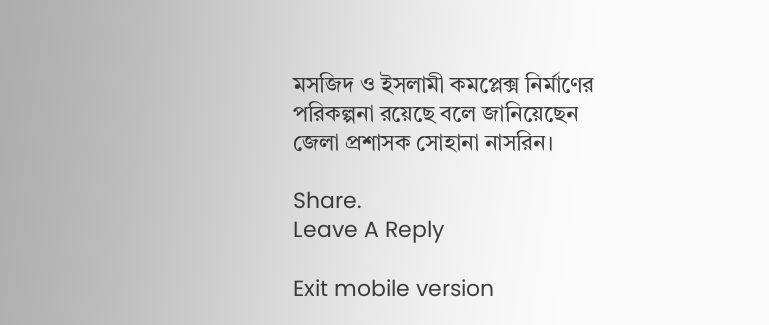মসজিদ ও ইসলামী কমপ্লেক্স নির্মাণের পরিকল্পনা রয়েছে বলে জানিয়েছেন জেলা প্রশাসক সোহানা নাসরিন।

Share.
Leave A Reply

Exit mobile version